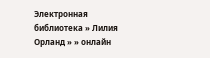Электронная библиотека » Лилия Орланд » » онлайн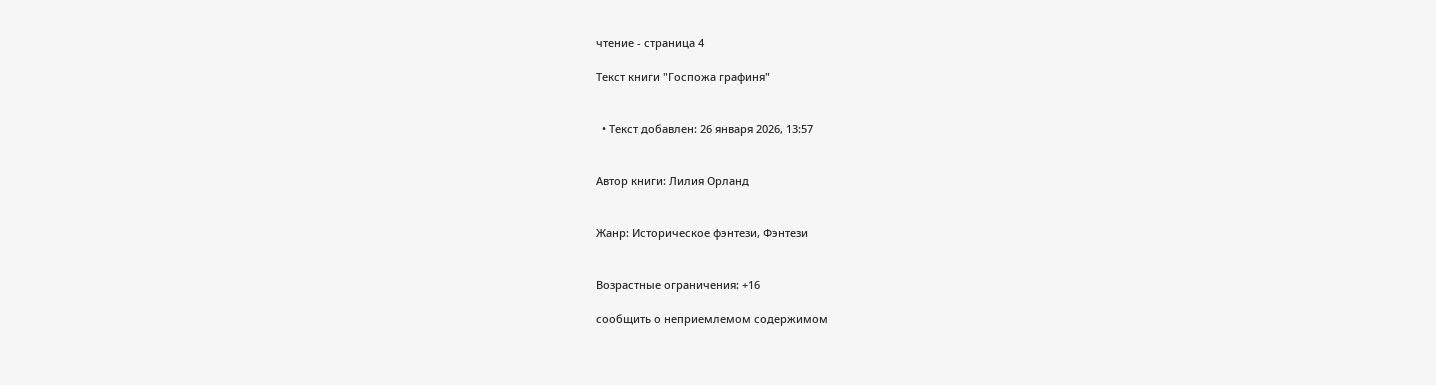чтение - страница 4

Текст книги "Госпожа графиня"


  • Текст добавлен: 26 января 2026, 13:57


Автор книги: Лилия Орланд


Жанр: Историческое фэнтези, Фэнтези


Возрастные ограничения: +16

сообщить о неприемлемом содержимом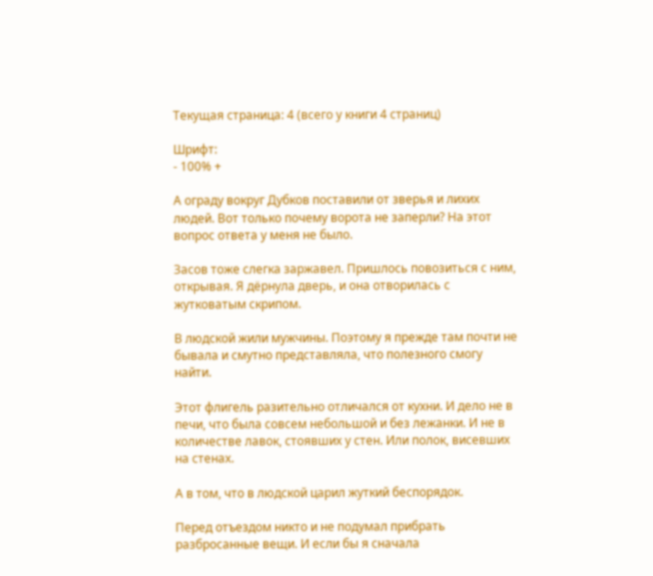Текущая страница: 4 (всего у книги 4 страниц)

Шрифт:
- 100% +

А ограду вокруг Дубков поставили от зверья и лихих людей. Вот только почему ворота не заперли? На этот вопрос ответа у меня не было.

Засов тоже слегка заржавел. Пришлось повозиться с ним, открывая. Я дёрнула дверь, и она отворилась с жутковатым скрипом.

В людской жили мужчины. Поэтому я прежде там почти не бывала и смутно представляла, что полезного смогу найти.

Этот флигель разительно отличался от кухни. И дело не в печи, что была совсем небольшой и без лежанки. И не в количестве лавок, стоявших у стен. Или полок, висевших на стенах.

А в том, что в людской царил жуткий беспорядок.

Перед отъездом никто и не подумал прибрать разбросанные вещи. И если бы я сначала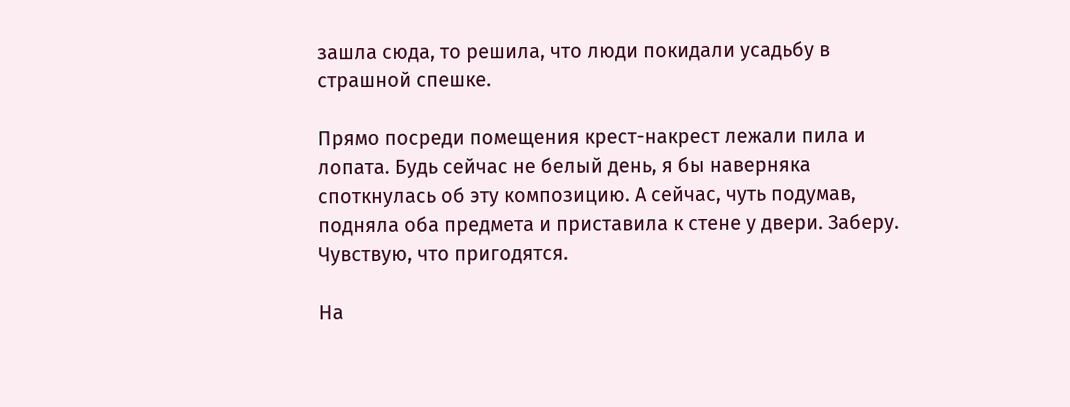зашла сюда, то решила, что люди покидали усадьбу в страшной спешке.

Прямо посреди помещения крест-накрест лежали пила и лопата. Будь сейчас не белый день, я бы наверняка споткнулась об эту композицию. А сейчас, чуть подумав, подняла оба предмета и приставила к стене у двери. Заберу. Чувствую, что пригодятся.

На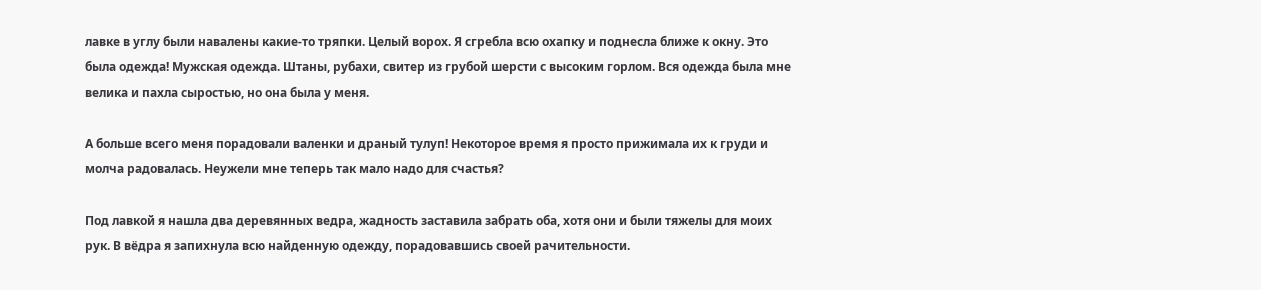лавке в углу были навалены какие-то тряпки. Целый ворох. Я сгребла всю охапку и поднесла ближе к окну. Это была одежда! Мужская одежда. Штаны, рубахи, свитер из грубой шерсти с высоким горлом. Вся одежда была мне велика и пахла сыростью, но она была у меня.

А больше всего меня порадовали валенки и драный тулуп! Некоторое время я просто прижимала их к груди и молча радовалась. Неужели мне теперь так мало надо для счастья?

Под лавкой я нашла два деревянных ведра, жадность заставила забрать оба, хотя они и были тяжелы для моих рук. В вёдра я запихнула всю найденную одежду, порадовавшись своей рачительности.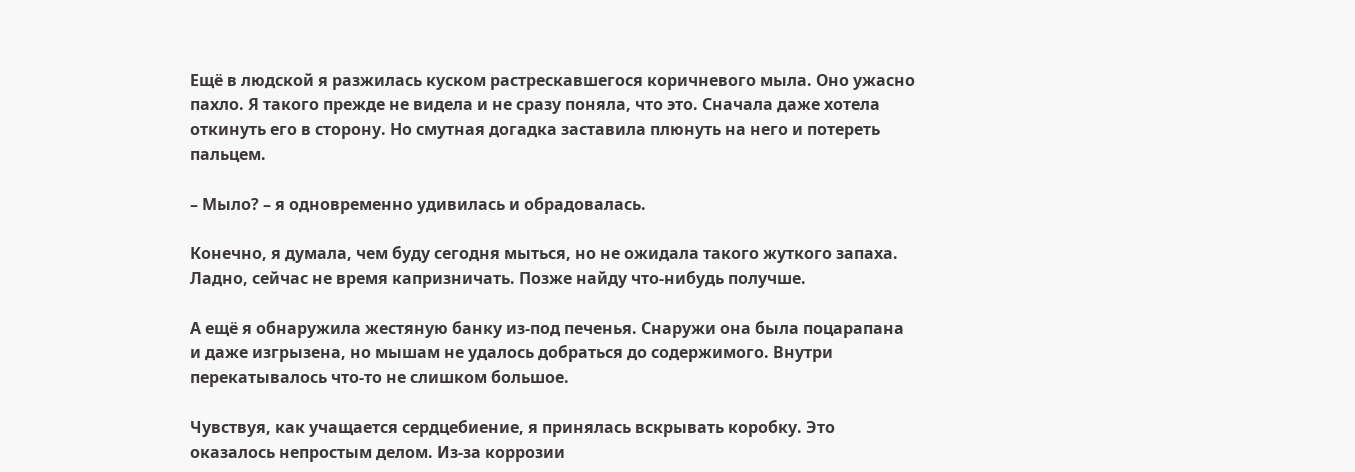Ещё в людской я разжилась куском растрескавшегося коричневого мыла. Оно ужасно пахло. Я такого прежде не видела и не сразу поняла, что это. Сначала даже хотела откинуть его в сторону. Но смутная догадка заставила плюнуть на него и потереть пальцем.

– Мыло? – я одновременно удивилась и обрадовалась.

Конечно, я думала, чем буду сегодня мыться, но не ожидала такого жуткого запаха. Ладно, сейчас не время капризничать. Позже найду что-нибудь получше.

А ещё я обнаружила жестяную банку из-под печенья. Снаружи она была поцарапана и даже изгрызена, но мышам не удалось добраться до содержимого. Внутри перекатывалось что-то не слишком большое.

Чувствуя, как учащается сердцебиение, я принялась вскрывать коробку. Это оказалось непростым делом. Из-за коррозии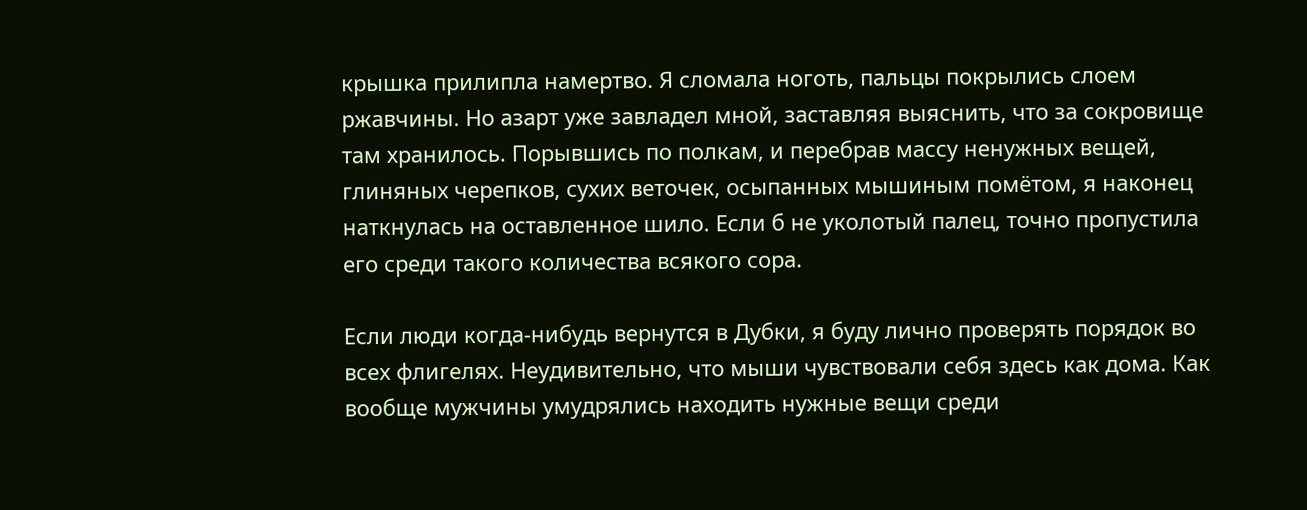крышка прилипла намертво. Я сломала ноготь, пальцы покрылись слоем ржавчины. Но азарт уже завладел мной, заставляя выяснить, что за сокровище там хранилось. Порывшись по полкам, и перебрав массу ненужных вещей, глиняных черепков, сухих веточек, осыпанных мышиным помётом, я наконец наткнулась на оставленное шило. Если б не уколотый палец, точно пропустила его среди такого количества всякого сора.

Если люди когда-нибудь вернутся в Дубки, я буду лично проверять порядок во всех флигелях. Неудивительно, что мыши чувствовали себя здесь как дома. Как вообще мужчины умудрялись находить нужные вещи среди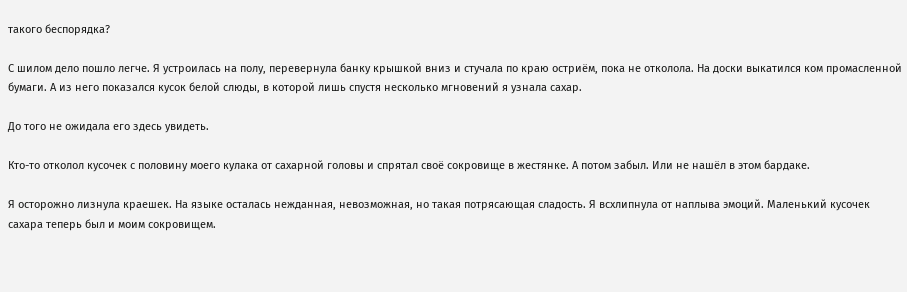такого беспорядка?

С шилом дело пошло легче. Я устроилась на полу, перевернула банку крышкой вниз и стучала по краю остриём, пока не отколола. На доски выкатился ком промасленной бумаги. А из него показался кусок белой слюды, в которой лишь спустя несколько мгновений я узнала сахар.

До того не ожидала его здесь увидеть.

Кто-то отколол кусочек с половину моего кулака от сахарной головы и спрятал своё сокровище в жестянке. А потом забыл. Или не нашёл в этом бардаке.

Я осторожно лизнула краешек. На языке осталась нежданная, невозможная, но такая потрясающая сладость. Я всхлипнула от наплыва эмоций. Маленький кусочек сахара теперь был и моим сокровищем.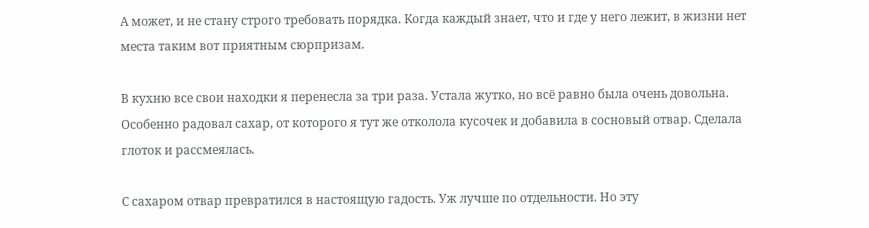А может, и не стану строго требовать порядка. Когда каждый знает, что и где у него лежит, в жизни нет места таким вот приятным сюрпризам.

В кухню все свои находки я перенесла за три раза. Устала жутко, но всё равно была очень довольна. Особенно радовал сахар, от которого я тут же отколола кусочек и добавила в сосновый отвар. Сделала глоток и рассмеялась.

С сахаром отвар превратился в настоящую гадость. Уж лучше по отдельности. Но эту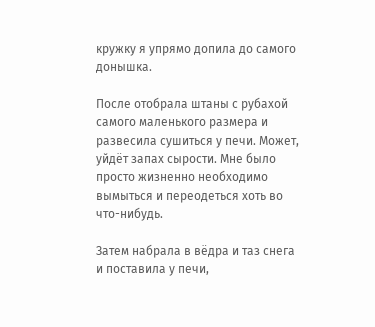кружку я упрямо допила до самого донышка.

После отобрала штаны с рубахой самого маленького размера и развесила сушиться у печи. Может, уйдёт запах сырости. Мне было просто жизненно необходимо вымыться и переодеться хоть во что-нибудь.

Затем набрала в вёдра и таз снега и поставила у печи,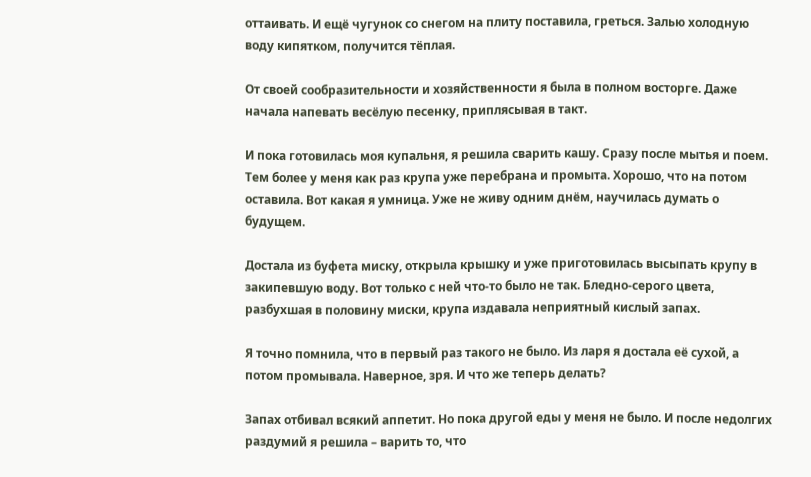оттаивать. И ещё чугунок со снегом на плиту поставила, греться. Залью холодную воду кипятком, получится тёплая.

От своей сообразительности и хозяйственности я была в полном восторге. Даже начала напевать весёлую песенку, приплясывая в такт.

И пока готовилась моя купальня, я решила сварить кашу. Сразу после мытья и поем. Тем более у меня как раз крупа уже перебрана и промыта. Хорошо, что на потом оставила. Вот какая я умница. Уже не живу одним днём, научилась думать о будущем.

Достала из буфета миску, открыла крышку и уже приготовилась высыпать крупу в закипевшую воду. Вот только с ней что-то было не так. Бледно-серого цвета, разбухшая в половину миски, крупа издавала неприятный кислый запах.

Я точно помнила, что в первый раз такого не было. Из ларя я достала её сухой, а потом промывала. Наверное, зря. И что же теперь делать?

Запах отбивал всякий аппетит. Но пока другой еды у меня не было. И после недолгих раздумий я решила – варить то, что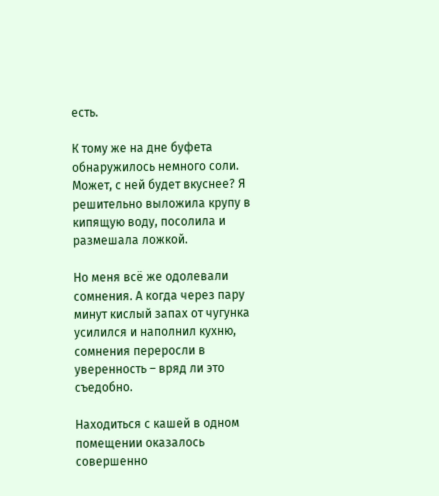есть.

К тому же на дне буфета обнаружилось немного соли. Может, с ней будет вкуснее? Я решительно выложила крупу в кипящую воду, посолила и размешала ложкой.

Но меня всё же одолевали сомнения. А когда через пару минут кислый запах от чугунка усилился и наполнил кухню, сомнения переросли в уверенность – вряд ли это съедобно.

Находиться с кашей в одном помещении оказалось совершенно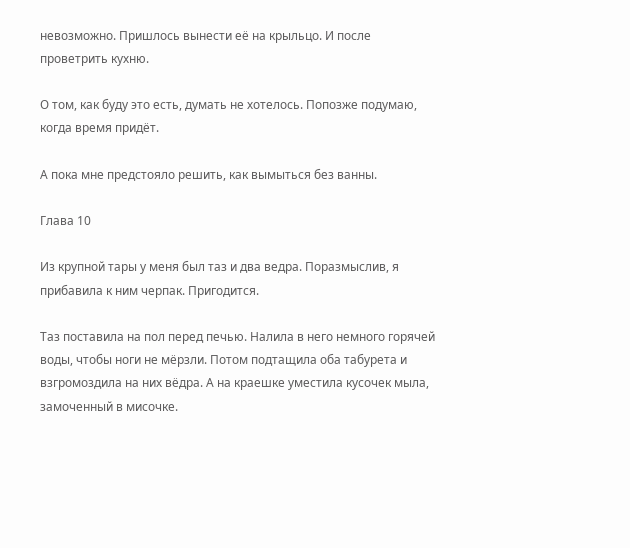невозможно. Пришлось вынести её на крыльцо. И после проветрить кухню.

О том, как буду это есть, думать не хотелось. Попозже подумаю, когда время придёт.

А пока мне предстояло решить, как вымыться без ванны.

Глава 10

Из крупной тары у меня был таз и два ведра. Поразмыслив, я прибавила к ним черпак. Пригодится.

Таз поставила на пол перед печью. Налила в него немного горячей воды, чтобы ноги не мёрзли. Потом подтащила оба табурета и взгромоздила на них вёдра. А на краешке уместила кусочек мыла, замоченный в мисочке.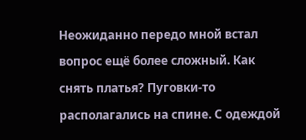Неожиданно передо мной встал вопрос ещё более сложный. Как снять платья? Пуговки-то располагались на спине. С одеждой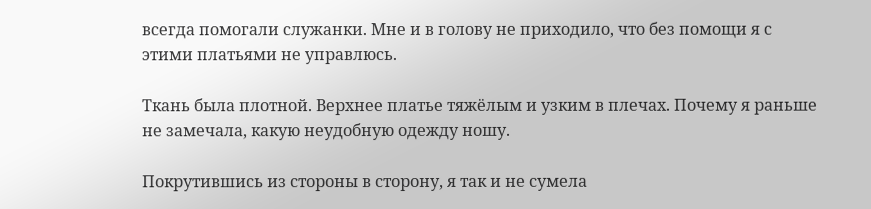всегда помогали служанки. Мне и в голову не приходило, что без помощи я с этими платьями не управлюсь.

Ткань была плотной. Верхнее платье тяжёлым и узким в плечах. Почему я раньше не замечала, какую неудобную одежду ношу.

Покрутившись из стороны в сторону, я так и не сумела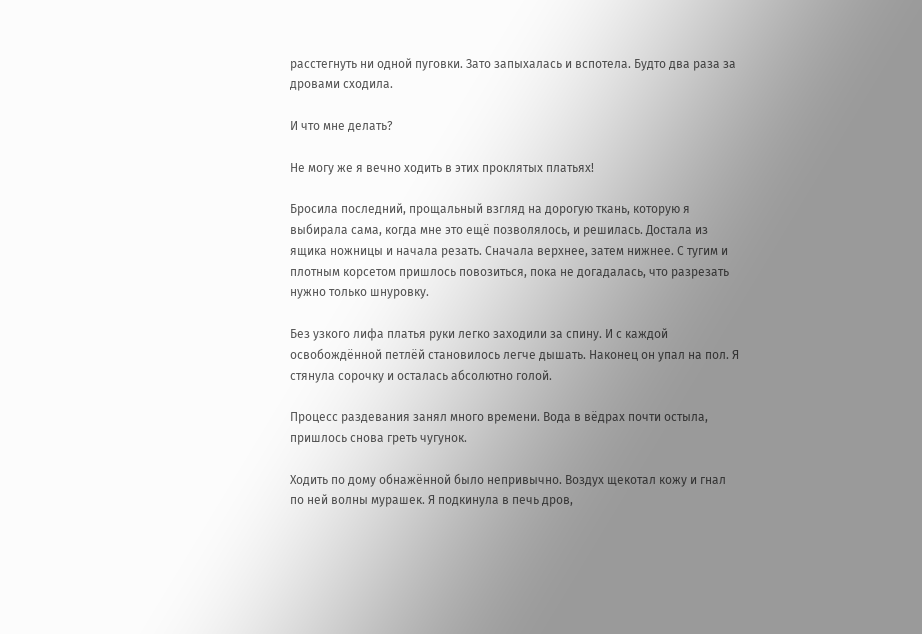расстегнуть ни одной пуговки. Зато запыхалась и вспотела. Будто два раза за дровами сходила.

И что мне делать?

Не могу же я вечно ходить в этих проклятых платьях!

Бросила последний, прощальный взгляд на дорогую ткань, которую я выбирала сама, когда мне это ещё позволялось, и решилась. Достала из ящика ножницы и начала резать. Сначала верхнее, затем нижнее. С тугим и плотным корсетом пришлось повозиться, пока не догадалась, что разрезать нужно только шнуровку.

Без узкого лифа платья руки легко заходили за спину. И с каждой освобождённой петлёй становилось легче дышать. Наконец он упал на пол. Я стянула сорочку и осталась абсолютно голой.

Процесс раздевания занял много времени. Вода в вёдрах почти остыла, пришлось снова греть чугунок.

Ходить по дому обнажённой было непривычно. Воздух щекотал кожу и гнал по ней волны мурашек. Я подкинула в печь дров,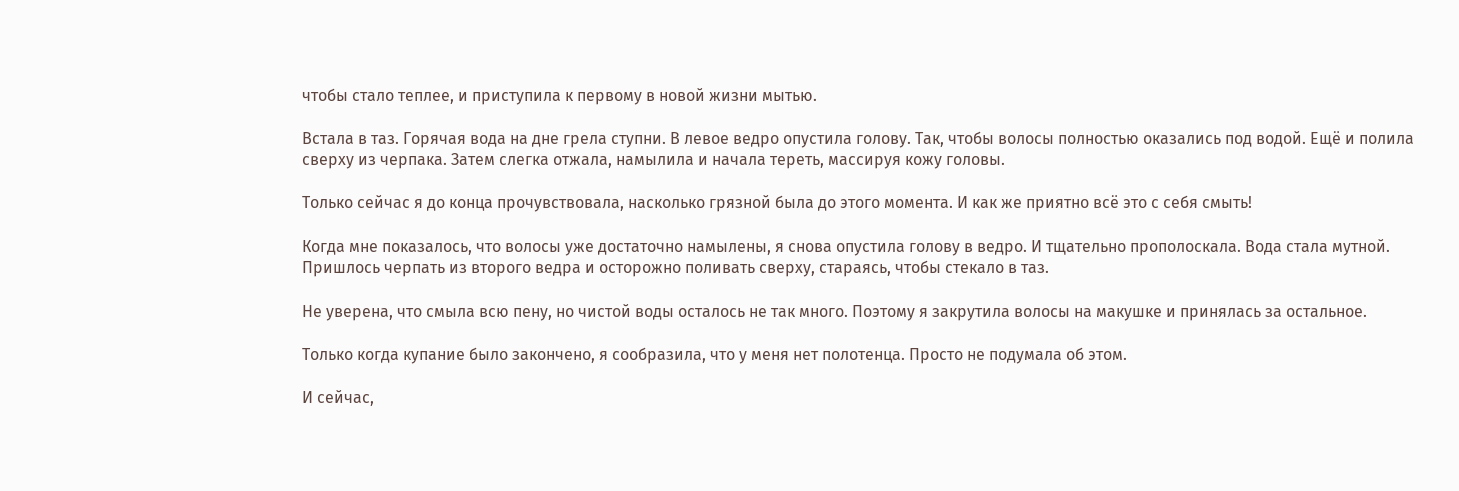чтобы стало теплее, и приступила к первому в новой жизни мытью.

Встала в таз. Горячая вода на дне грела ступни. В левое ведро опустила голову. Так, чтобы волосы полностью оказались под водой. Ещё и полила сверху из черпака. Затем слегка отжала, намылила и начала тереть, массируя кожу головы.

Только сейчас я до конца прочувствовала, насколько грязной была до этого момента. И как же приятно всё это с себя смыть!

Когда мне показалось, что волосы уже достаточно намылены, я снова опустила голову в ведро. И тщательно прополоскала. Вода стала мутной. Пришлось черпать из второго ведра и осторожно поливать сверху, стараясь, чтобы стекало в таз.

Не уверена, что смыла всю пену, но чистой воды осталось не так много. Поэтому я закрутила волосы на макушке и принялась за остальное.

Только когда купание было закончено, я сообразила, что у меня нет полотенца. Просто не подумала об этом.

И сейчас,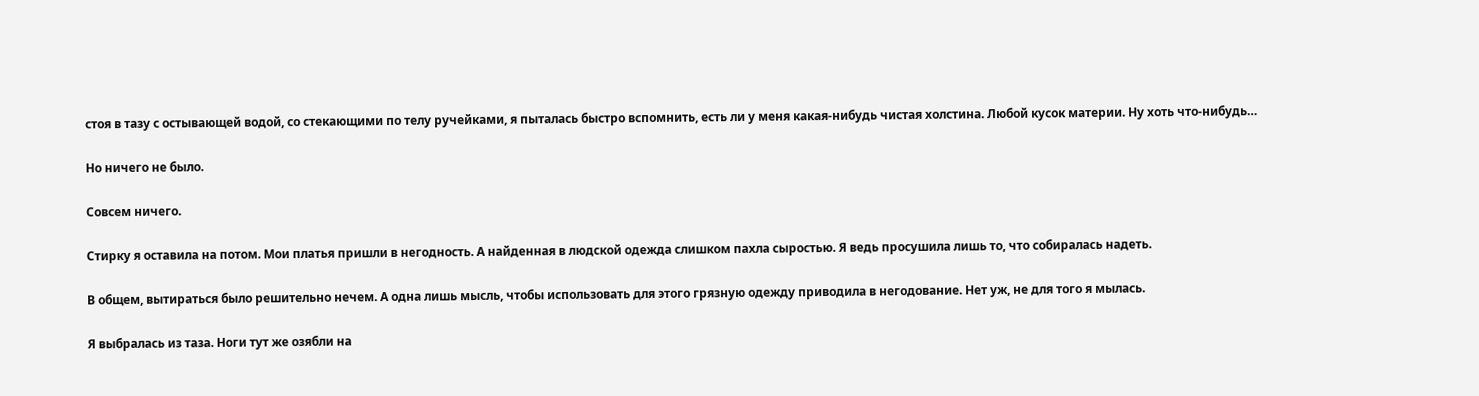стоя в тазу с остывающей водой, со стекающими по телу ручейками, я пыталась быстро вспомнить, есть ли у меня какая-нибудь чистая холстина. Любой кусок материи. Ну хоть что-нибудь…

Но ничего не было.

Совсем ничего.

Стирку я оставила на потом. Мои платья пришли в негодность. А найденная в людской одежда слишком пахла сыростью. Я ведь просушила лишь то, что собиралась надеть.

В общем, вытираться было решительно нечем. А одна лишь мысль, чтобы использовать для этого грязную одежду приводила в негодование. Нет уж, не для того я мылась.

Я выбралась из таза. Ноги тут же озябли на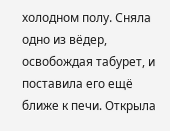холодном полу. Сняла одно из вёдер, освобождая табурет, и поставила его ещё ближе к печи. Открыла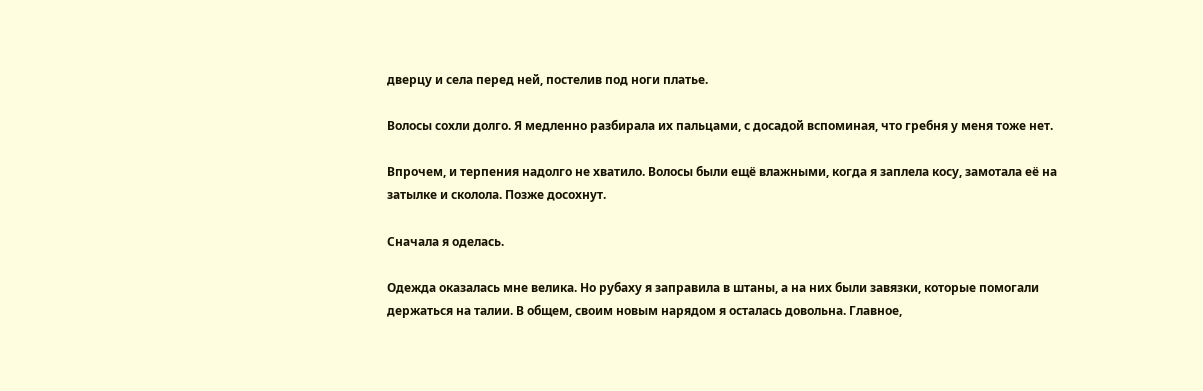дверцу и села перед ней, постелив под ноги платье.

Волосы сохли долго. Я медленно разбирала их пальцами, с досадой вспоминая, что гребня у меня тоже нет.

Впрочем, и терпения надолго не хватило. Волосы были ещё влажными, когда я заплела косу, замотала её на затылке и сколола. Позже досохнут.

Сначала я оделась.

Одежда оказалась мне велика. Но рубаху я заправила в штаны, а на них были завязки, которые помогали держаться на талии. В общем, своим новым нарядом я осталась довольна. Главное,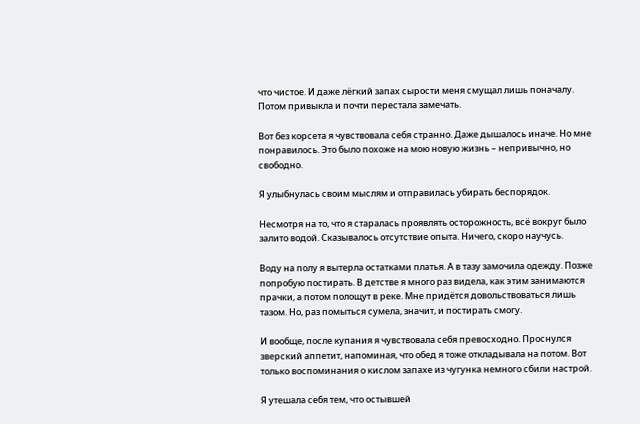что чистое. И даже лёгкий запах сырости меня смущал лишь поначалу. Потом привыкла и почти перестала замечать.

Вот без корсета я чувствовала себя странно. Даже дышалось иначе. Но мне понравилось. Это было похоже на мою новую жизнь – непривычно, но свободно.

Я улыбнулась своим мыслям и отправилась убирать беспорядок.

Несмотря на то, что я старалась проявлять осторожность, всё вокруг было залито водой. Сказывалось отсутствие опыта. Ничего, скоро научусь.

Воду на полу я вытерла остатками платья. А в тазу замочила одежду. Позже попробую постирать. В детстве я много раз видела, как этим занимаются прачки, а потом полощут в реке. Мне придётся довольствоваться лишь тазом. Но, раз помыться сумела, значит, и постирать смогу.

И вообще, после купания я чувствовала себя превосходно. Проснулся зверский аппетит, напоминая, что обед я тоже откладывала на потом. Вот только воспоминания о кислом запахе из чугунка немного сбили настрой.

Я утешала себя тем, что остывшей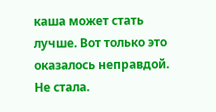каша может стать лучше. Вот только это оказалось неправдой. Не стала.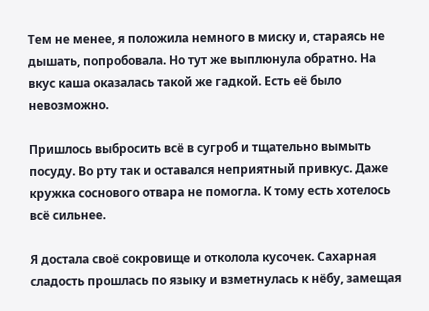Тем не менее, я положила немного в миску и, стараясь не дышать, попробовала. Но тут же выплюнула обратно. На вкус каша оказалась такой же гадкой. Есть её было невозможно.

Пришлось выбросить всё в сугроб и тщательно вымыть посуду. Во рту так и оставался неприятный привкус. Даже кружка соснового отвара не помогла. К тому есть хотелось всё сильнее.

Я достала своё сокровище и отколола кусочек. Сахарная сладость прошлась по языку и взметнулась к нёбу, замещая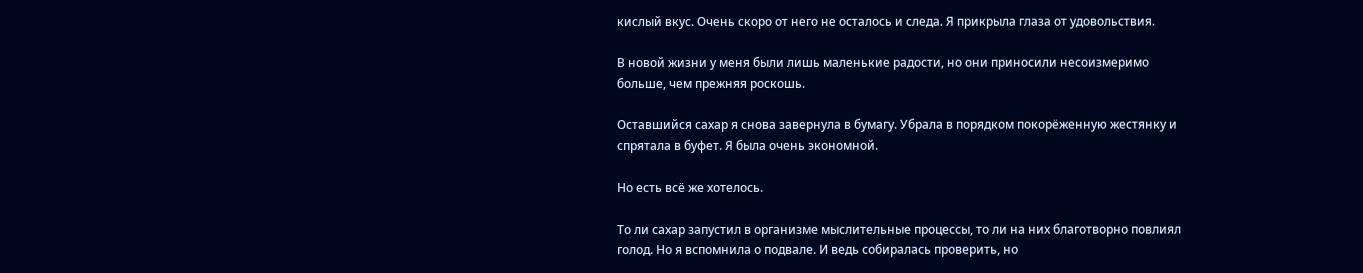кислый вкус. Очень скоро от него не осталось и следа. Я прикрыла глаза от удовольствия.

В новой жизни у меня были лишь маленькие радости, но они приносили несоизмеримо больше, чем прежняя роскошь.

Оставшийся сахар я снова завернула в бумагу. Убрала в порядком покорёженную жестянку и спрятала в буфет. Я была очень экономной.

Но есть всё же хотелось.

То ли сахар запустил в организме мыслительные процессы, то ли на них благотворно повлиял голод. Но я вспомнила о подвале. И ведь собиралась проверить, но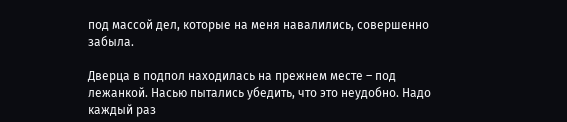под массой дел, которые на меня навалились, совершенно забыла.

Дверца в подпол находилась на прежнем месте – под лежанкой. Насью пытались убедить, что это неудобно. Надо каждый раз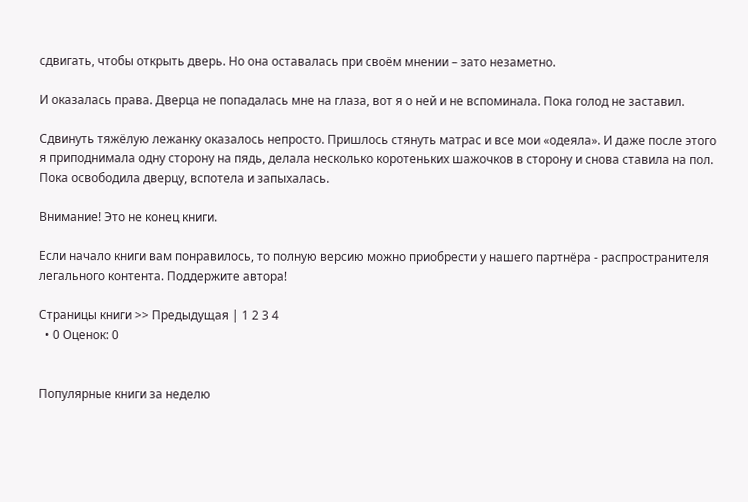сдвигать, чтобы открыть дверь. Но она оставалась при своём мнении – зато незаметно.

И оказалась права. Дверца не попадалась мне на глаза, вот я о ней и не вспоминала. Пока голод не заставил.

Сдвинуть тяжёлую лежанку оказалось непросто. Пришлось стянуть матрас и все мои «одеяла». И даже после этого я приподнимала одну сторону на пядь, делала несколько коротеньких шажочков в сторону и снова ставила на пол. Пока освободила дверцу, вспотела и запыхалась.

Внимание! Это не конец книги.

Если начало книги вам понравилось, то полную версию можно приобрести у нашего партнёра - распространителя легального контента. Поддержите автора!

Страницы книги >> Предыдущая | 1 2 3 4
  • 0 Оценок: 0


Популярные книги за неделю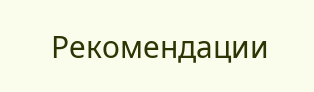Рекомендации